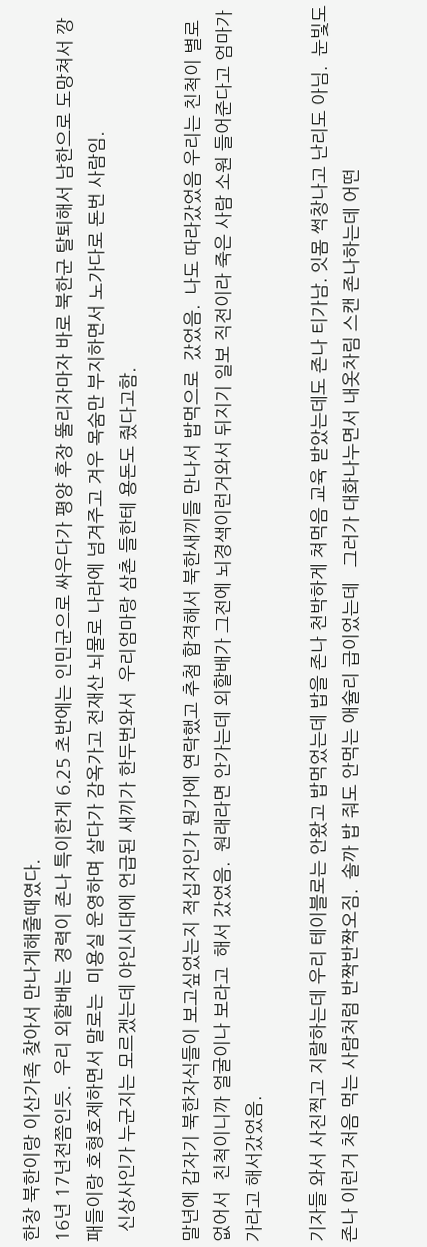한창 북한이랑 이산가족 찾아서 만나게해줄때였다.
16년 17년전쯤인듯.  우리 외할배는 경력이 존나 특이한게 6.25 초반에는 인민군으로 싸우다가 평양 후장 뚤리자마자 바로 북한군 탈퇴해서 남한으로 도망쳐서 깡패들이랑 호형호제하면서 말로는  미용실 운영하며 살다가 감옥가고 전재산 뇌물로 나라에 넘겨주고 겨우 목숨만 부지하면서 노가다로 돈번 사람임.
  신상사인가 누군지는 모르겠는데 야인시대에 언급된 새끼가 한두번와서  우리엄마랑 삼촌 들한테 용돈도 줬다고함.

말년에 갑자기 북한자식들이 보고싶었는지 적십자인가 뭔가에 연락했고 추첨 합격해서 북한새끼들 만나서 밥먹으로  갔었음.  나도 따라갔었음 우리는 친척이 별로없어서  친척이니까 얼굴이나 보라고  해서 갔었음.  원래라면 안가는데 외할배가 그전에 뇌경색이런거와서 뒤지기 일보 직전이라 죽은 사람 소원 들어준다고 엄마가가라고 해서갔었음.

기자들 와서 사진찍고 지랄하는데 우리 테이블로는 안왔고 밥먹었는데 밥을 존나 천박하게 쳐먹음 교육 받았는데도 존나 티가남. 잇몸 썩창나고 난리도 아님.  눈빛도 존나 이런거 처음 먹는 사람처럼 반짝반짝오짐.  솔까 밥 줘도 안먹는 애슐리 급이었는데   그러가 대화나누면서 내옷차림 스캔 존나하는데 어떤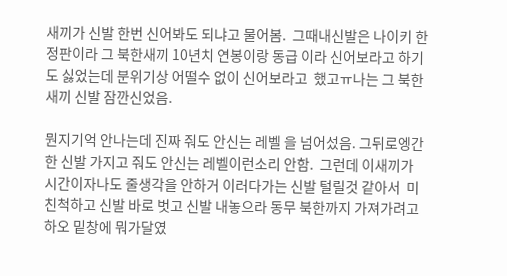새끼가 신발 한번 신어봐도 되냐고 물어봄.  그때내신발은 나이키 한정판이라 그 북한새끼 10년치 연봉이랑 동급 이라 신어보라고 하기도 싫었는데 분위기상 어떨수 없이 신어보라고  했고ㅠ나는 그 북한새끼 신발 잠깐신었음.

뭔지기억 안나는데 진짜 줘도 안신는 레벨 을 넘어섰음. 그뒤로엥간한 신발 가지고 줘도 안신는 레벨이런소리 안함.  그런데 이새끼가 시간이자나도 줄생각을 안하거 이러다가는 신발 털릴것 같아서  미친척하고 신발 바로 벗고 신발 내놓으라 동무 북한까지 가져가려고 하오 밑창에 뭐가달였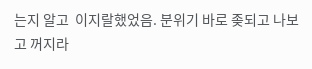는지 알고  이지랄했었음. 분위기 바로 좆되고 나보고 꺼지라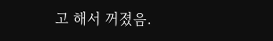고 해서 꺼졌음.